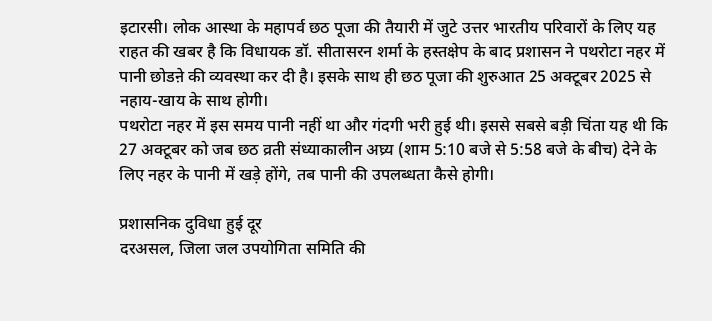इटारसी। लोक आस्था के महापर्व छठ पूजा की तैयारी में जुटे उत्तर भारतीय परिवारों के लिए यह राहत की खबर है कि विधायक डॉ. सीतासरन शर्मा के हस्तक्षेप के बाद प्रशासन ने पथरोटा नहर में पानी छोडऩे की व्यवस्था कर दी है। इसके साथ ही छठ पूजा की शुरुआत 25 अक्टूबर 2025 से नहाय-खाय के साथ होगी।
पथरोटा नहर में इस समय पानी नहीं था और गंदगी भरी हुई थी। इससे सबसे बड़ी चिंता यह थी कि 27 अक्टूबर को जब छठ व्रती संध्याकालीन अघ्र्य (शाम 5:10 बजे से 5:58 बजे के बीच) देने के लिए नहर के पानी में खड़े होंगे, तब पानी की उपलब्धता कैसे होगी।

प्रशासनिक दुविधा हुई दूर
दरअसल, जिला जल उपयोगिता समिति की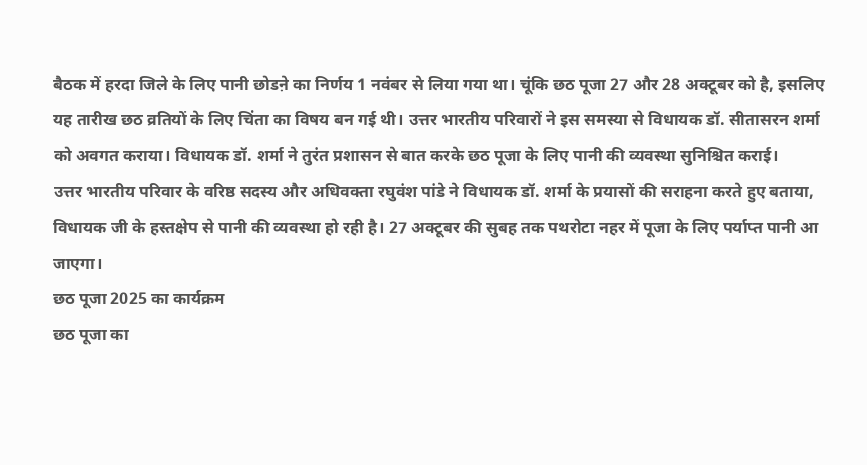बैठक में हरदा जिले के लिए पानी छोडऩे का निर्णय 1 नवंबर से लिया गया था। चूंकि छठ पूजा 27 और 28 अक्टूबर को है, इसलिए यह तारीख छठ व्रतियों के लिए चिंता का विषय बन गई थी। उत्तर भारतीय परिवारों ने इस समस्या से विधायक डॉ. सीतासरन शर्मा को अवगत कराया। विधायक डॉ. शर्मा ने तुरंत प्रशासन से बात करके छठ पूजा के लिए पानी की व्यवस्था सुनिश्चित कराई।
उत्तर भारतीय परिवार के वरिष्ठ सदस्य और अधिवक्ता रघुवंश पांडे ने विधायक डॉ. शर्मा के प्रयासों की सराहना करते हुए बताया, विधायक जी के हस्तक्षेप से पानी की व्यवस्था हो रही है। 27 अक्टूबर की सुबह तक पथरोटा नहर में पूजा के लिए पर्याप्त पानी आ जाएगा।
छठ पूजा 2025 का कार्यक्रम
छठ पूजा का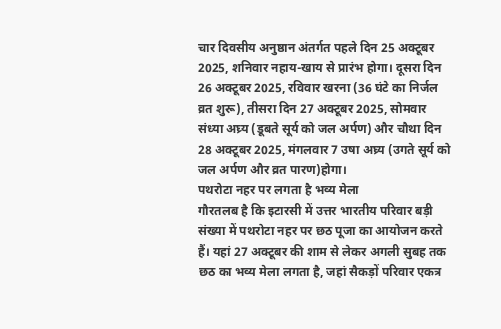चार दिवसीय अनुष्ठान अंतर्गत पहले दिन 25 अक्टूबर 2025, शनिवार नहाय-खाय से प्रारंभ होगा। दूसरा दिन 26 अक्टूबर 2025, रविवार खरना (36 घंटे का निर्जल व्रत शुरू), तीसरा दिन 27 अक्टूबर 2025, सोमवार संध्या अघ्र्य (डूबते सूर्य को जल अर्पण) और चौथा दिन 28 अक्टूबर 2025, मंगलवार 7 उषा अघ्र्य (उगते सूर्य को जल अर्पण और व्रत पारण)होगा।
पथरोटा नहर पर लगता है भव्य मेला
गौरतलब है कि इटारसी में उत्तर भारतीय परिवार बड़ी संख्या में पथरोटा नहर पर छठ पूजा का आयोजन करते हैं। यहां 27 अक्टूबर की शाम से लेकर अगली सुबह तक छठ का भव्य मेला लगता है, जहां सैकड़ों परिवार एकत्र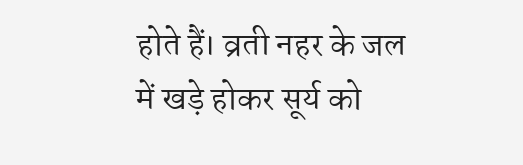होते हैं। व्रती नहर के जल में खड़े होकर सूर्य को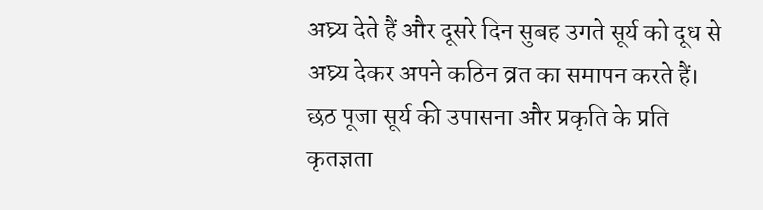अघ्र्य देते हैं और दूसरे दिन सुबह उगते सूर्य को दूध से अघ्र्य देकर अपने कठिन व्रत का समापन करते हैं। छठ पूजा सूर्य की उपासना और प्रकृति के प्रति कृतज्ञता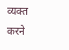व्यक्त करने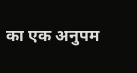का एक अनुपम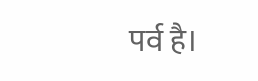पर्व है।